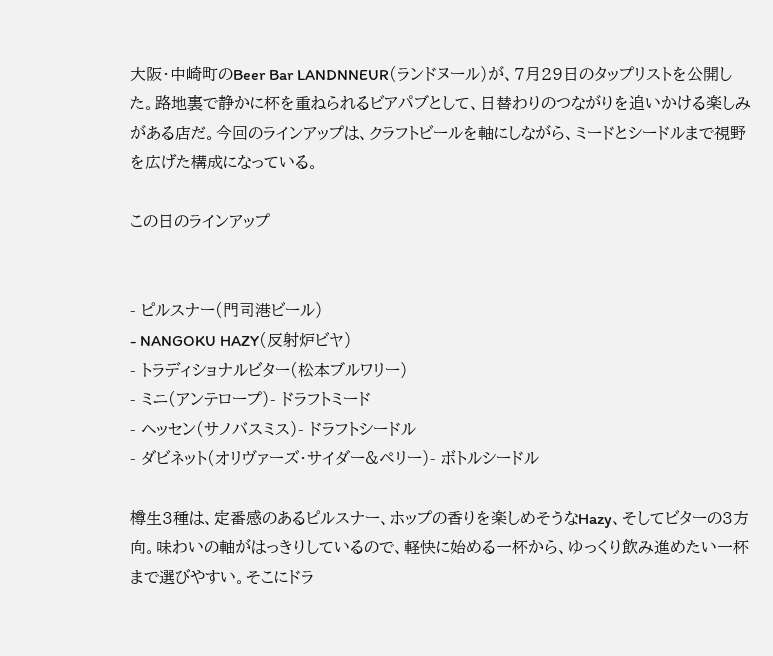大阪・中崎町のBeer Bar LANDNNEUR(ランドヌール)が、7月29日のタップリストを公開した。路地裏で静かに杯を重ねられるビアパブとして、日替わりのつながりを追いかける楽しみがある店だ。今回のラインアップは、クラフトビールを軸にしながら、ミードとシードルまで視野を広げた構成になっている。

この日のラインアップ


- ピルスナー(門司港ビール)
- NANGOKU HAZY(反射炉ビヤ)
- トラディショナルビター(松本ブルワリー)
- ミニ(アンテロープ)- ドラフトミード
- ヘッセン(サノバスミス)- ドラフトシードル
- ダビネット(オリヴァーズ・サイダー&ペリー)- ボトルシードル

樽生3種は、定番感のあるピルスナー、ホップの香りを楽しめそうなHazy、そしてビターの3方向。味わいの軸がはっきりしているので、軽快に始める一杯から、ゆっくり飲み進めたい一杯まで選びやすい。そこにドラ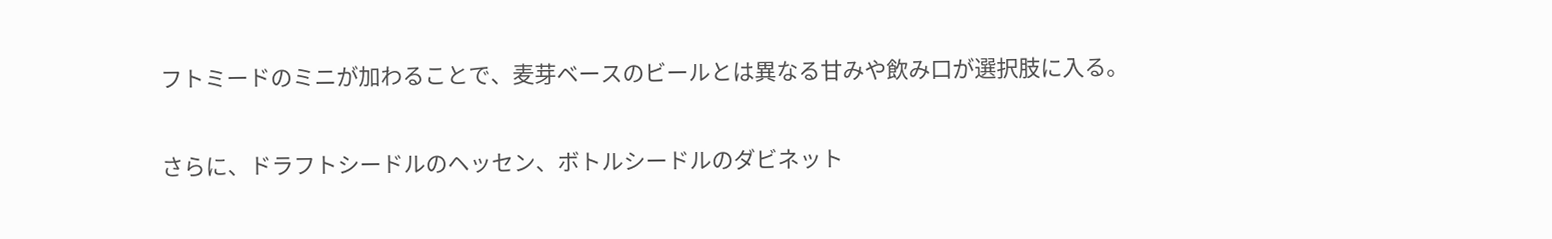フトミードのミニが加わることで、麦芽ベースのビールとは異なる甘みや飲み口が選択肢に入る。

さらに、ドラフトシードルのヘッセン、ボトルシードルのダビネット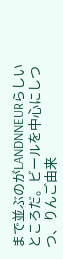まで並ぶのがLANDNNEURらしいところだ。ビールを中心にしつつ、りんご由来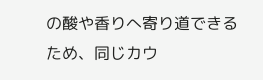の酸や香りへ寄り道できるため、同じカウ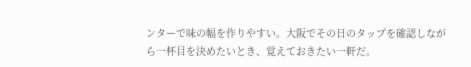ンターで味の幅を作りやすい。大阪でその日のタップを確認しながら一杯目を決めたいとき、覚えておきたい一軒だ。